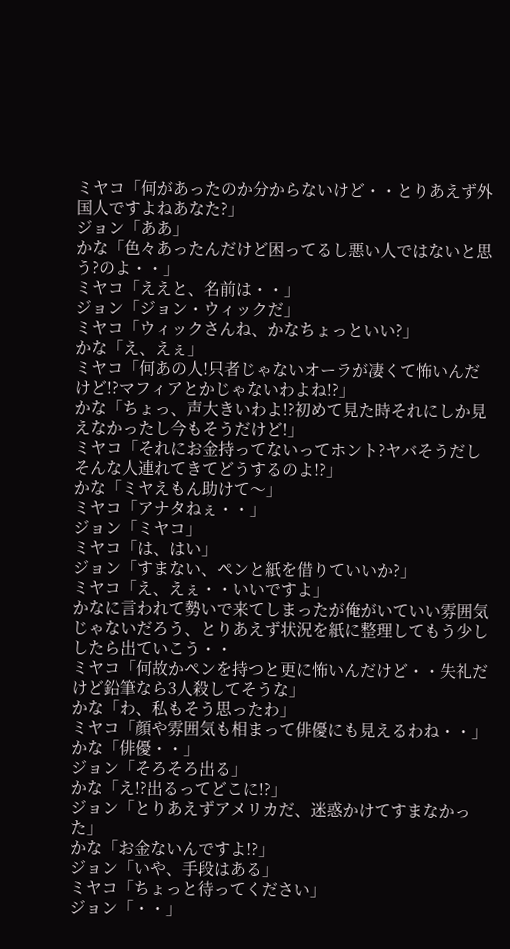ミヤコ「何があったのか分からないけど・・とりあえず外国人ですよねあなた?」
ジョン「ああ」
かな「色々あったんだけど困ってるし悪い人ではないと思う?のよ・・」
ミヤコ「ええと、名前は・・」
ジョン「ジョン・ウィックだ」
ミヤコ「ウィックさんね、かなちょっといい?」
かな「え、えぇ」
ミヤコ「何あの人!只者じゃないオーラが凄くて怖いんだけど!?マフィアとかじゃないわよね!?」
かな「ちょっ、声大きいわよ!?初めて見た時それにしか見えなかったし今もそうだけど!」
ミヤコ「それにお金持ってないってホント?ヤバそうだしそんな人連れてきてどうするのよ!?」
かな「ミヤえもん助けて〜」
ミヤコ「アナタねぇ・・」
ジョン「ミヤコ」
ミヤコ「は、はい」
ジョン「すまない、ペンと紙を借りていいか?」
ミヤコ「え、えぇ・・いいですよ」
かなに言われて勢いで来てしまったが俺がいていい雰囲気じゃないだろう、とりあえず状況を紙に整理してもう少ししたら出ていこう・・
ミヤコ「何故かペンを持つと更に怖いんだけど・・失礼だけど鉛筆なら3人殺してそうな」
かな「わ、私もそう思ったわ」
ミヤコ「顔や雰囲気も相まって俳優にも見えるわね・・」
かな「俳優・・」
ジョン「そろそろ出る」
かな「え!?出るってどこに!?」
ジョン「とりあえずアメリカだ、迷惑かけてすまなかった」
かな「お金ないんですよ!?」
ジョン「いや、手段はある」
ミヤコ「ちょっと待ってください」
ジョン「・・」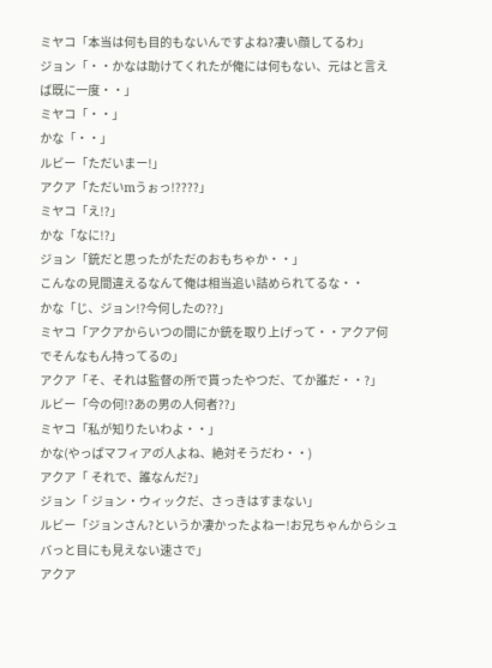ミヤコ「本当は何も目的もないんですよね?凄い顔してるわ」
ジョン「・・かなは助けてくれたが俺には何もない、元はと言えば既に一度・・」
ミヤコ「・・」
かな「・・」
ルビー「ただいまー!」
アクア「ただいmうぉっ!????」
ミヤコ「え!?」
かな「なに!?」
ジョン「銃だと思ったがただのおもちゃか・・」
こんなの見間違えるなんて俺は相当追い詰められてるな・・
かな「じ、ジョン!?今何したの??」
ミヤコ「アクアからいつの間にか銃を取り上げって・・アクア何でそんなもん持ってるの」
アクア「そ、それは監督の所で貰ったやつだ、てか誰だ・・?」
ルビー「今の何!?あの男の人何者??」
ミヤコ「私が知りたいわよ・・」
かな(やっぱマフィアの゙人よね、絶対そうだわ・・)
アクア「 それで、誰なんだ?」
ジョン「 ジョン・ウィックだ、さっきはすまない」
ルビー「ジョンさん?というか凄かったよねー!お兄ちゃんからシュバっと目にも見えない速さで」
アクア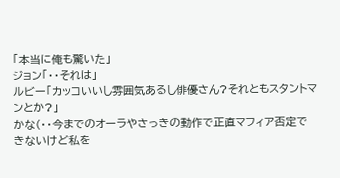「本当に俺も驚いた」
ジョン「・・それは」
ルビー「カッコいいし雰囲気あるし俳優さん?それともスタントマンとか?」
かな(・・今までのオーラやさっきの動作で正直マフィア否定できないけど私を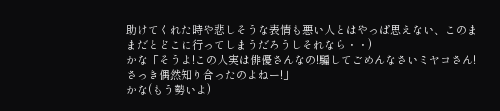助けてくれた時や悲しそうな表情も悪い人とはやっぱ思えない、このままだとどこに行ってしまうだろうしそれなら・・)
かな「そうよ!この人実は俳優さんなの!騙してごめんなさいミヤコさん!さっき偶然知り合ったのよねー!」
かな(もう勢いよ)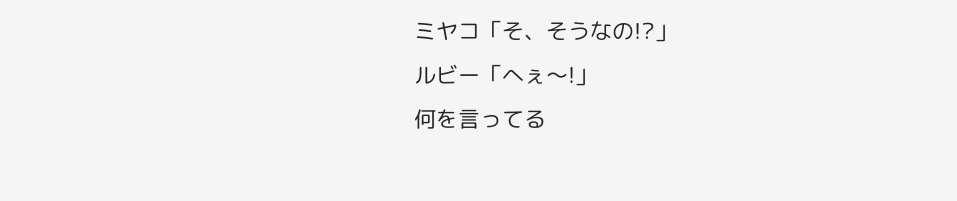ミヤコ「そ、そうなの!?」
ルビー「へぇ〜!」
何を言ってる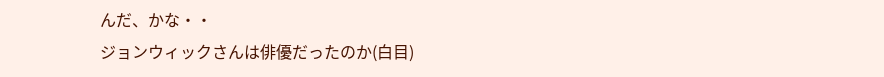んだ、かな・・
ジョンウィックさんは俳優だったのか(白目)